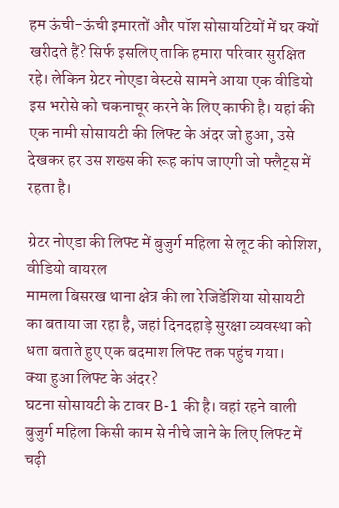हम ऊंची-ऊंची इमारतों और पॉश सोसायटियों में घर क्यों खरीदते हैं? सिर्फ इसलिए ताकि हमारा परिवार सुरक्षित रहे। लेकिन ग्रेटर नोएडा वेस्टसे सामने आया एक वीडियो इस भरोसे को चकनाचूर करने के लिए काफी है। यहां की एक नामी सोसायटी की लिफ्ट के अंदर जो हुआ, उसे देखकर हर उस शख्स की रूह कांप जाएगी जो फ्लैट्स में रहता है।

ग्रेटर नोएडा की लिफ्ट में बुजुर्ग महिला से लूट की कोशिश, वीडियो वायरल
मामला बिसरख थाना क्षेत्र की ला रेजिडेंशिया सोसायटी का बताया जा रहा है, जहां दिनदहाड़े सुरक्षा व्यवस्था को धता बताते हुए एक बदमाश लिफ्ट तक पहुंच गया।
क्या हुआ लिफ्ट के अंदर?
घटना सोसायटी के टावर B-1 की है। वहां रहने वाली बुजुर्ग महिला किसी काम से नीचे जाने के लिए लिफ्ट में चढ़ी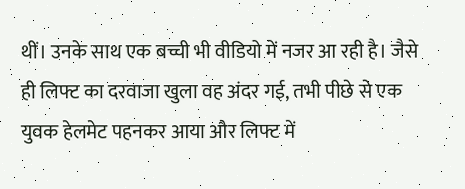थीं। उनके साथ एक बच्ची भी वीडियो में नजर आ रही है। जैसे ही लिफ्ट का दरवाजा खुला वह अंदर गई, तभी पीछे से एक युवक हेलमेट पहनकर आया और लिफ्ट में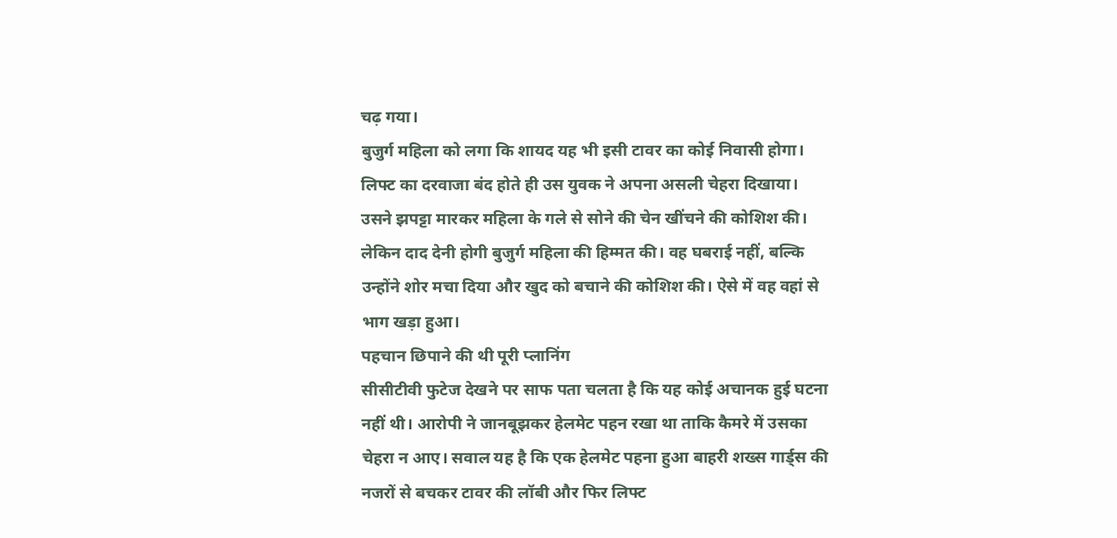चढ़ गया।
बुजुर्ग महिला को लगा कि शायद यह भी इसी टावर का कोई निवासी होगा। लिफ्ट का दरवाजा बंद होते ही उस युवक ने अपना असली चेहरा दिखाया। उसने झपट्टा मारकर महिला के गले से सोने की चेन खींचने की कोशिश की। लेकिन दाद देनी होगी बुजुर्ग महिला की हिम्मत की। वह घबराई नहीं, बल्कि उन्होंने शोर मचा दिया और खुद को बचाने की कोशिश की। ऐसे में वह वहां से भाग खड़ा हुआ।
पहचान छिपाने की थी पूरी प्लानिंग
सीसीटीवी फुटेज देखने पर साफ पता चलता है कि यह कोई अचानक हुई घटना नहीं थी। आरोपी ने जानबूझकर हेलमेट पहन रखा था ताकि कैमरे में उसका चेहरा न आए। सवाल यह है कि एक हेलमेट पहना हुआ बाहरी शख्स गार्ड्स की नजरों से बचकर टावर की लॉबी और फिर लिफ्ट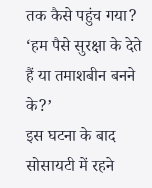तक कैसे पहुंच गया?
‘हम पैसे सुरक्षा के देते हैं या तमाशबीन बनने के?’
इस घटना के बाद सोसायटी में रहने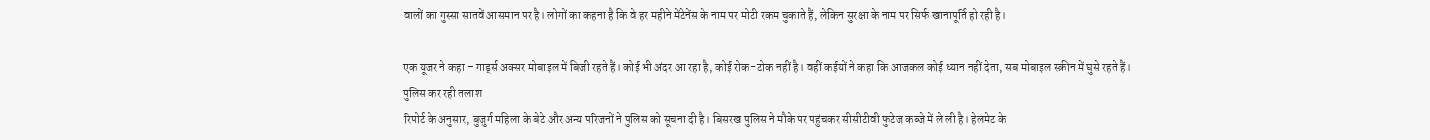वालों का गुस्सा सातवें आसमान पर है। लोगों का कहना है कि वे हर महीने मेंटेनेंस के नाम पर मोटी रकम चुकाते हैं, लेकिन सुरक्षा के नाम पर सिर्फ खानापूर्ति हो रही है।

एक यूजर ने कहा – गार्ड्स अक्सर मोबाइल में बिजी रहते हैं। कोई भी अंदर आ रहा है, कोई रोक-टोक नहीं है। वहीं कईयों ने कहा कि आजकल कोई ध्यान नहीं देता, सब मोबाइल स्क्रीन में घुसे रहते हैं।
पुलिस कर रही तलाश
रिपोर्ट के अनुसार, बुजुर्ग महिला के बेटे और अन्य परिजनों ने पुलिस को सूचना दी है। बिसरख पुलिस ने मौके पर पहुंचकर सीसीटीवी फुटेज कब्जे में ले ली है। हेलमेट के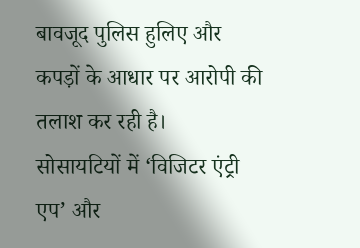बावजूद पुलिस हुलिए और कपड़ों के आधार पर आरोपी की तलाश कर रही है।
सोसायटियों में ‘विजिटर एंट्री एप’ और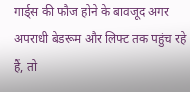गार्ड्स की फौज होने के बावजूद अगर अपराधी बेडरूम और लिफ्ट तक पहुंच रहे हैं, तो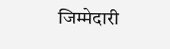जिम्मेदारी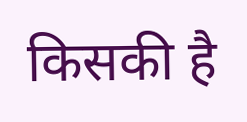किसकी है